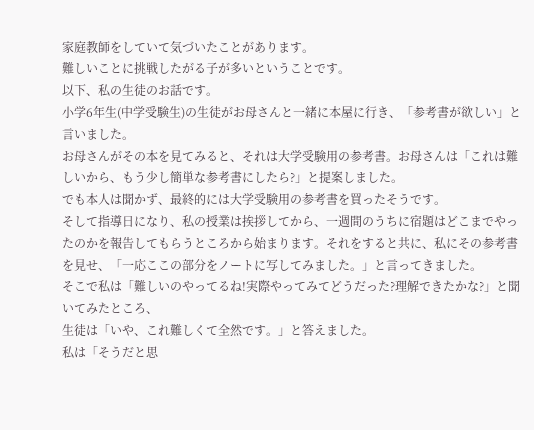家庭教師をしていて気づいたことがあります。
難しいことに挑戦したがる子が多いということです。
以下、私の生徒のお話です。
小学6年生(中学受験生)の生徒がお母さんと一緒に本屋に行き、「参考書が欲しい」と言いました。
お母さんがその本を見てみると、それは大学受験用の参考書。お母さんは「これは難しいから、もう少し簡単な参考書にしたら?」と提案しました。
でも本人は聞かず、最終的には大学受験用の参考書を買ったそうです。
そして指導日になり、私の授業は挨拶してから、一週間のうちに宿題はどこまでやったのかを報告してもらうところから始まります。それをすると共に、私にその参考書を見せ、「一応ここの部分をノートに写してみました。」と言ってきました。
そこで私は「難しいのやってるね!実際やってみてどうだった?理解できたかな?」と聞いてみたところ、
生徒は「いや、これ難しくて全然です。」と答えました。
私は「そうだと思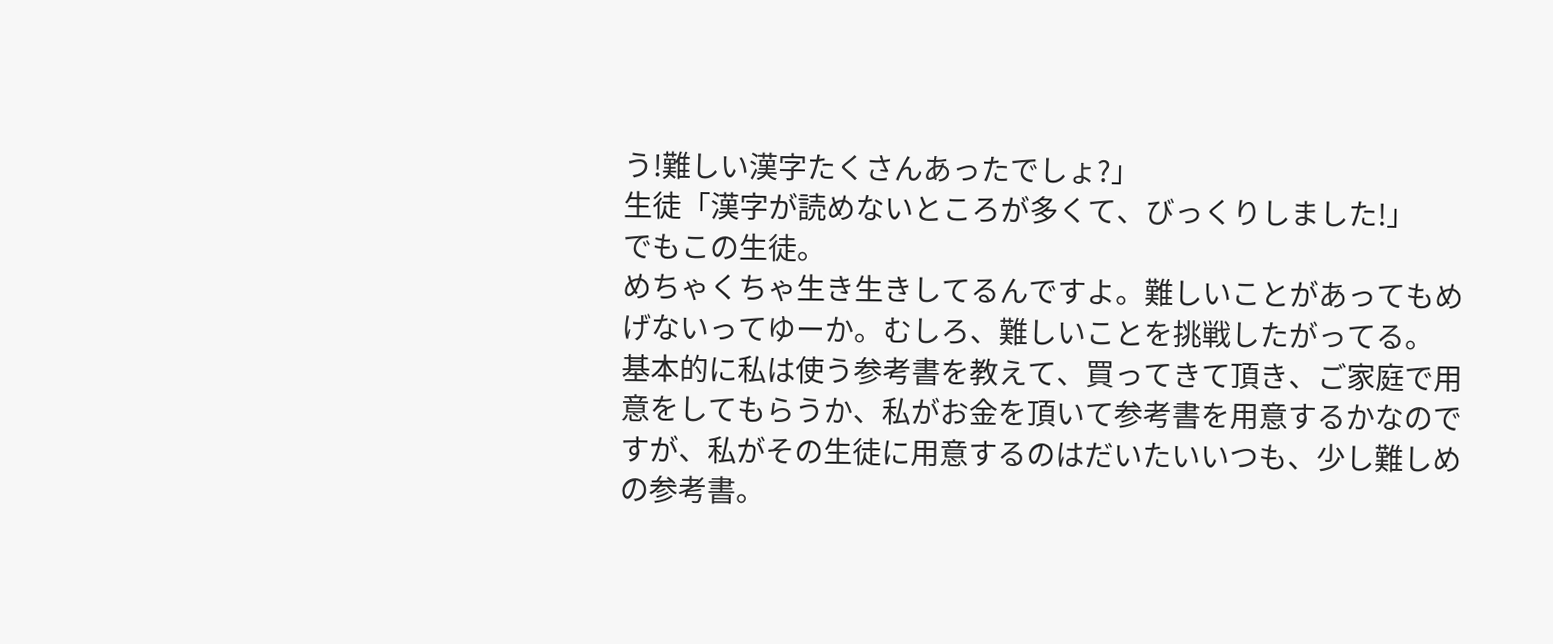う!難しい漢字たくさんあったでしょ?」
生徒「漢字が読めないところが多くて、びっくりしました!」
でもこの生徒。
めちゃくちゃ生き生きしてるんですよ。難しいことがあってもめげないってゆーか。むしろ、難しいことを挑戦したがってる。
基本的に私は使う参考書を教えて、買ってきて頂き、ご家庭で用意をしてもらうか、私がお金を頂いて参考書を用意するかなのですが、私がその生徒に用意するのはだいたいいつも、少し難しめの参考書。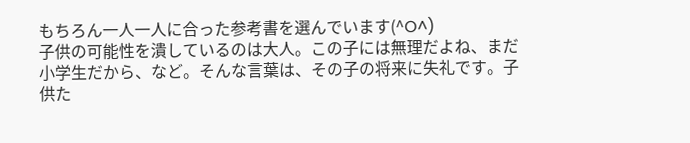もちろん一人一人に合った参考書を選んでいます(^O^)
子供の可能性を潰しているのは大人。この子には無理だよね、まだ小学生だから、など。そんな言葉は、その子の将来に失礼です。子供た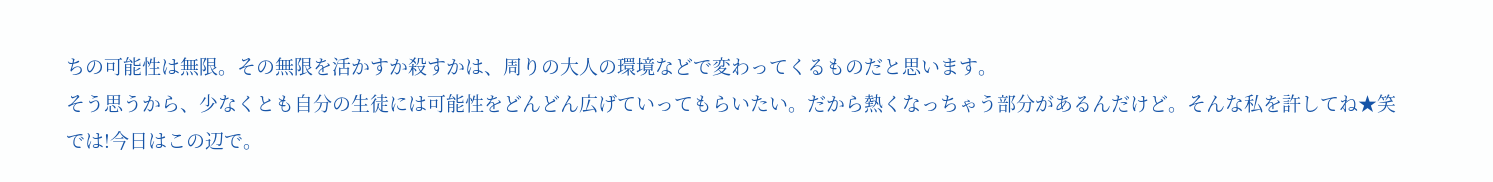ちの可能性は無限。その無限を活かすか殺すかは、周りの大人の環境などで変わってくるものだと思います。
そう思うから、少なくとも自分の生徒には可能性をどんどん広げていってもらいたい。だから熱くなっちゃう部分があるんだけど。そんな私を許してね★笑
では!今日はこの辺で。